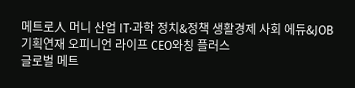메트로人 머니 산업 IT·과학 정치&정책 생활경제 사회 에듀&JOB 기획연재 오피니언 라이프 CEO와칭 플러스
글로벌 메트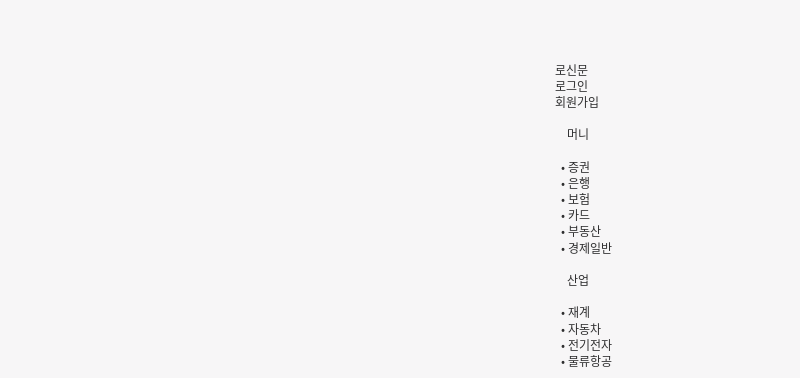로신문
로그인
회원가입

    머니

  • 증권
  • 은행
  • 보험
  • 카드
  • 부동산
  • 경제일반

    산업

  • 재계
  • 자동차
  • 전기전자
  • 물류항공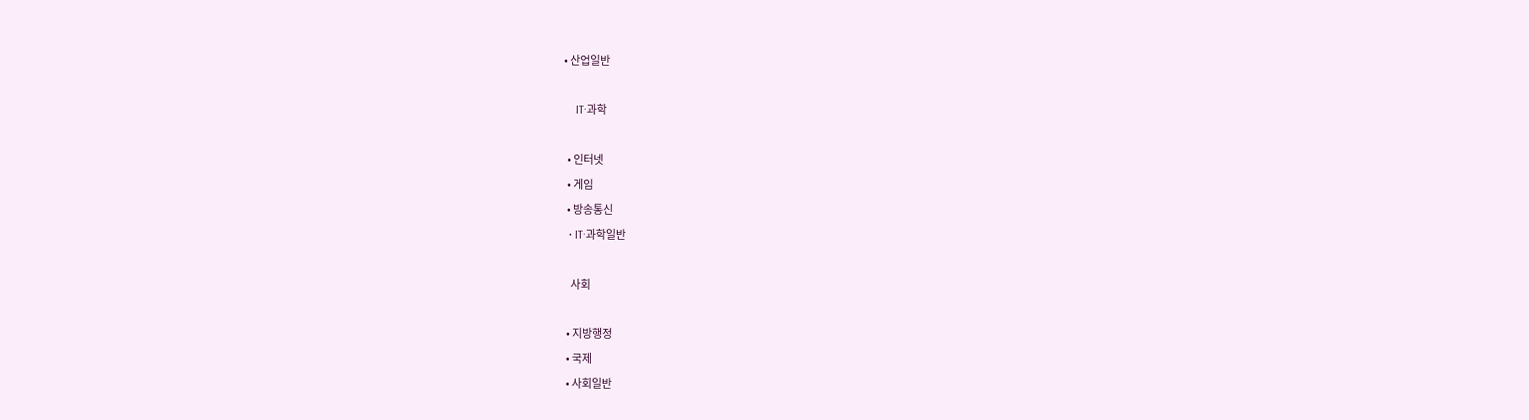• 산업일반

    IT·과학

  • 인터넷
  • 게임
  • 방송통신
  • IT·과학일반

    사회

  • 지방행정
  • 국제
  • 사회일반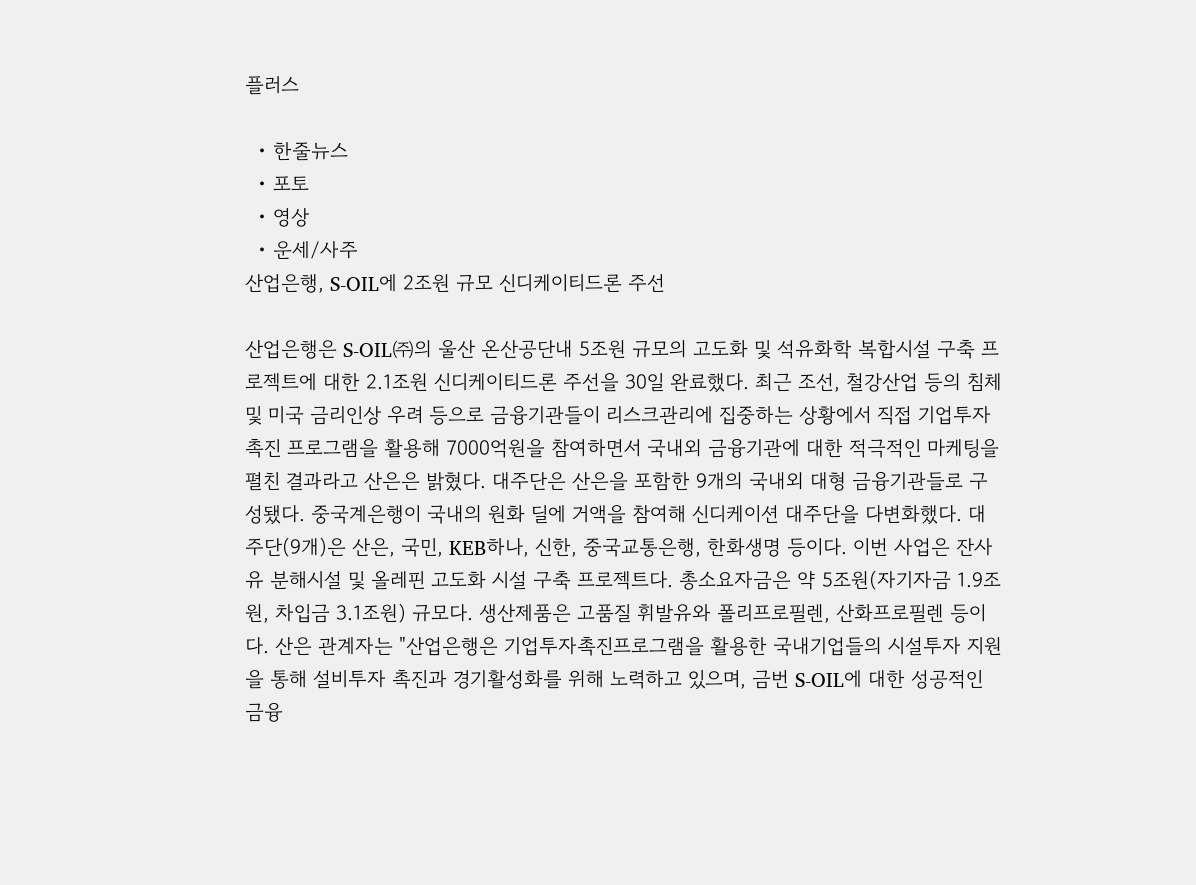플러스

  • 한줄뉴스
  • 포토
  • 영상
  • 운세/사주
산업은행, S-OIL에 2조원 규모 신디케이티드론 주선

산업은행은 S-OIL㈜의 울산 온산공단내 5조원 규모의 고도화 및 석유화학 복합시설 구축 프로젝트에 대한 2.1조원 신디케이티드론 주선을 30일 완료했다. 최근 조선, 철강산업 등의 침체 및 미국 금리인상 우려 등으로 금융기관들이 리스크관리에 집중하는 상황에서 직접 기업투자촉진 프로그램을 활용해 7000억원을 참여하면서 국내외 금융기관에 대한 적극적인 마케팅을 펼친 결과라고 산은은 밝혔다. 대주단은 산은을 포함한 9개의 국내외 대형 금융기관들로 구성됐다. 중국계은행이 국내의 원화 딜에 거액을 참여해 신디케이션 대주단을 다변화했다. 대주단(9개)은 산은, 국민, KEB하나, 신한, 중국교통은행, 한화생명 등이다. 이번 사업은 잔사유 분해시설 및 올레핀 고도화 시설 구축 프로젝트다. 총소요자금은 약 5조원(자기자금 1.9조원, 차입금 3.1조원) 규모다. 생산제품은 고품질 휘발유와 폴리프로필렌, 산화프로필렌 등이다. 산은 관계자는 "산업은행은 기업투자촉진프로그램을 활용한 국내기업들의 시설투자 지원을 통해 설비투자 촉진과 경기활성화를 위해 노력하고 있으며, 금번 S-OIL에 대한 성공적인 금융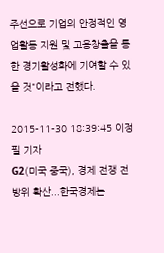주선으로 기업의 안정적인 영업활동 지원 및 고용창출을 통한 경기활성화에 기여할 수 있을 것"이라고 전했다.

2015-11-30 18:39:45 이정필 기자
G2(미국 중국), 경제 전쟁 전방위 확산...한국경제는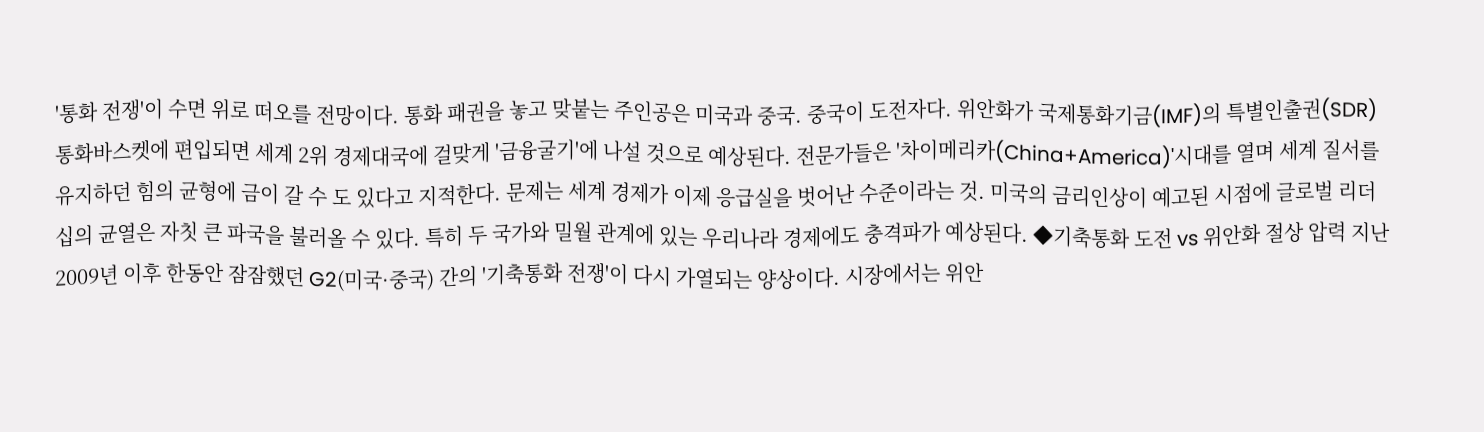'통화 전쟁'이 수면 위로 떠오를 전망이다. 통화 패권을 놓고 맞붙는 주인공은 미국과 중국. 중국이 도전자다. 위안화가 국제통화기금(IMF)의 특별인출권(SDR) 통화바스켓에 편입되면 세계 2위 경제대국에 걸맞게 '금융굴기'에 나설 것으로 예상된다. 전문가들은 '차이메리카(China+America)'시대를 열며 세계 질서를 유지하던 힘의 균형에 금이 갈 수 도 있다고 지적한다. 문제는 세계 경제가 이제 응급실을 벗어난 수준이라는 것. 미국의 금리인상이 예고된 시점에 글로벌 리더십의 균열은 자칫 큰 파국을 불러올 수 있다. 특히 두 국가와 밀월 관계에 있는 우리나라 경제에도 충격파가 예상된다. ◆기축통화 도전 vs 위안화 절상 압력 지난 2009년 이후 한동안 잠잠했던 G2(미국·중국) 간의 '기축통화 전쟁'이 다시 가열되는 양상이다. 시장에서는 위안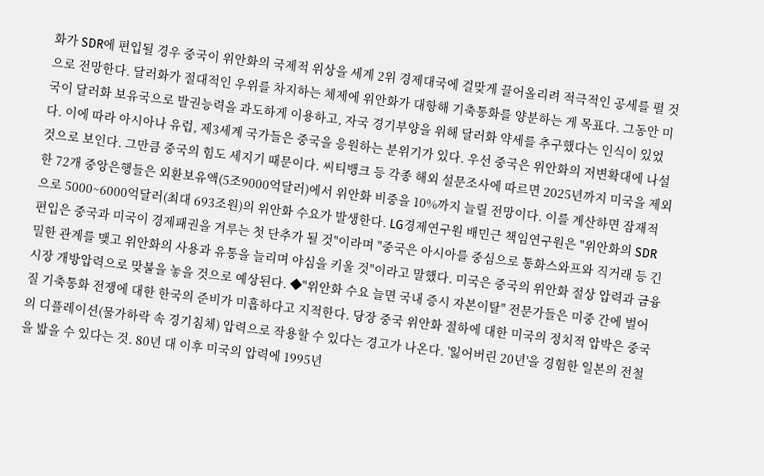화가 SDR에 편입될 경우 중국이 위안화의 국제적 위상을 세계 2위 경제대국에 걸맞게 끌어올리려 적극적인 공세를 펼 것으로 전망한다. 달러화가 절대적인 우위를 차지하는 체제에 위안화가 대항해 기축통화를 양분하는 게 목표다. 그동안 미국이 달러화 보유국으로 발권능력을 과도하게 이용하고, 자국 경기부양을 위해 달러화 약세를 추구했다는 인식이 있었다. 이에 따라 아시아나 유럽, 제3세계 국가들은 중국을 응원하는 분위기가 있다. 우선 중국은 위안화의 저변확대에 나설 것으로 보인다. 그만큼 중국의 힘도 세지기 때문이다. 씨티뱅크 등 각종 해외 설문조사에 따르면 2025년까지 미국을 제외한 72개 중앙은행들은 외환보유액(5조9000억달러)에서 위안화 비중을 10%까지 늘릴 전망이다. 이를 계산하면 잠재적으로 5000~6000억달러(최대 693조원)의 위안화 수요가 발생한다. LG경제연구원 배민근 책임연구원은 "위안화의 SDR 편입은 중국과 미국이 경제패권을 겨루는 첫 단추가 될 것"이라며 "중국은 아시아를 중심으로 통화스와프와 직거래 등 긴밀한 관계를 맺고 위안화의 사용과 유통을 늘리며 야심을 키울 것"이라고 말했다. 미국은 중국의 위안화 절상 압력과 금융시장 개방압력으로 맞불을 놓을 것으로 예상된다. ◆"위안화 수요 늘면 국내 증시 자본이탈" 전문가들은 미중 간에 벌어질 기축통화 전쟁에 대한 한국의 준비가 미흡하다고 지적한다. 당장 중국 위안화 절하에 대한 미국의 정치적 압박은 중국의 디플레이션(물가하락 속 경기침체) 압력으로 작용할 수 있다는 경고가 나온다. '잃어버린 20년'을 경험한 일본의 전철을 밟을 수 있다는 것. 80년 대 이후 미국의 압력에 1995년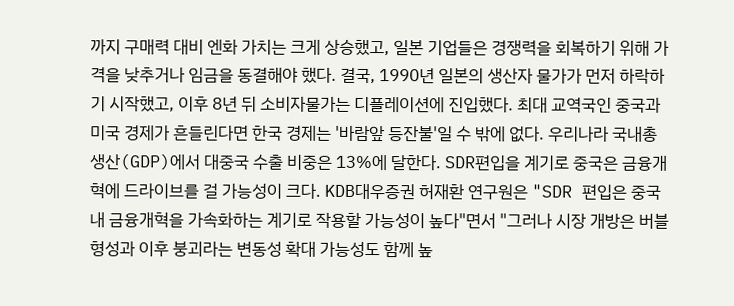까지 구매력 대비 엔화 가치는 크게 상승했고, 일본 기업들은 경쟁력을 회복하기 위해 가격을 낮추거나 임금을 동결해야 했다. 결국, 1990년 일본의 생산자 물가가 먼저 하락하기 시작했고, 이후 8년 뒤 소비자물가는 디플레이션에 진입했다. 최대 교역국인 중국과 미국 경제가 흔들린다면 한국 경제는 '바람앞 등잔불'일 수 밖에 없다. 우리나라 국내총생산(GDP)에서 대중국 수출 비중은 13%에 달한다. SDR편입을 계기로 중국은 금융개혁에 드라이브를 걸 가능성이 크다. KDB대우증권 허재환 연구원은 "SDR 편입은 중국 내 금융개혁을 가속화하는 계기로 작용할 가능성이 높다"면서 "그러나 시장 개방은 버블형성과 이후 붕괴라는 변동성 확대 가능성도 함께 높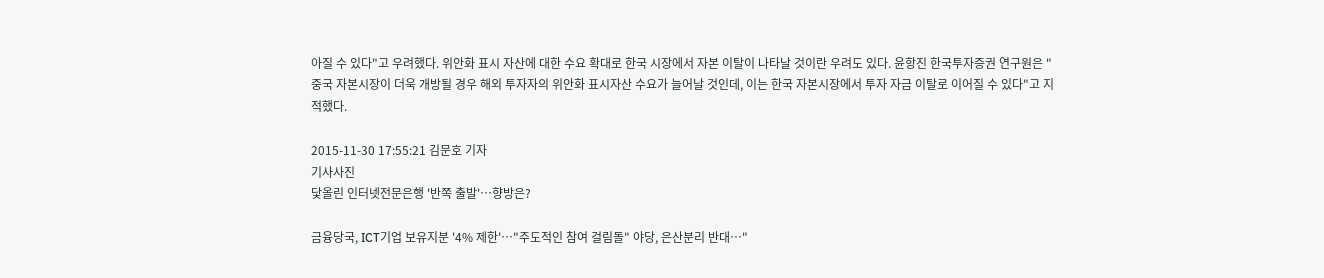아질 수 있다"고 우려했다. 위안화 표시 자산에 대한 수요 확대로 한국 시장에서 자본 이탈이 나타날 것이란 우려도 있다. 윤항진 한국투자증권 연구원은 "중국 자본시장이 더욱 개방될 경우 해외 투자자의 위안화 표시자산 수요가 늘어날 것인데, 이는 한국 자본시장에서 투자 자금 이탈로 이어질 수 있다"고 지적했다.

2015-11-30 17:55:21 김문호 기자
기사사진
닻올린 인터넷전문은행 '반쪽 출발'…향방은?

금융당국, ICT기업 보유지분 '4% 제한'…"주도적인 참여 걸림돌" 야당, 은산분리 반대…"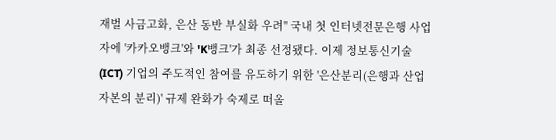재벌 사금고화, 은산 동반 부실화 우려" 국내 첫 인터넷전문은행 사업자에 '카카오뱅크'와 'K뱅크'가 최종 선정됐다. 이제 정보통신기술(ICT) 기업의 주도적인 참여를 유도하기 위한 '은산분리(은행과 산업자본의 분리)' 규제 완화가 숙제로 떠올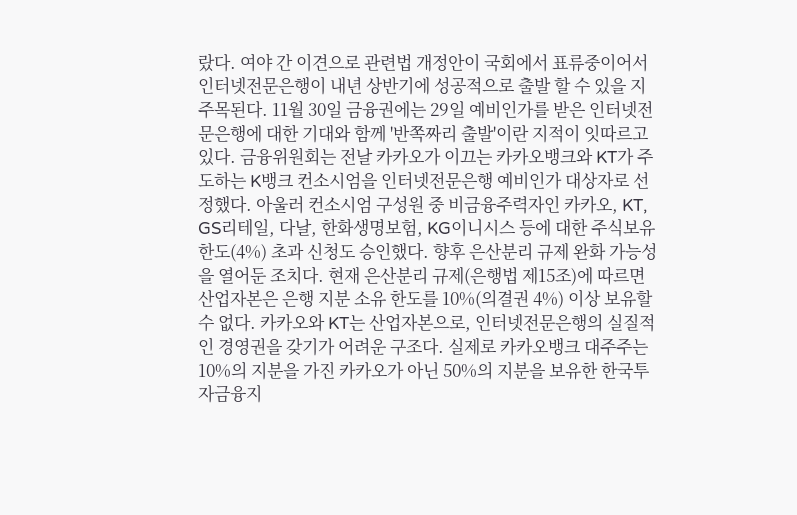랐다. 여야 간 이견으로 관련법 개정안이 국회에서 표류중이어서 인터넷전문은행이 내년 상반기에 성공적으로 출발 할 수 있을 지 주목된다. 11월 30일 금융권에는 29일 예비인가를 받은 인터넷전문은행에 대한 기대와 함께 '반쪽짜리 출발'이란 지적이 잇따르고 있다. 금융위원회는 전날 카카오가 이끄는 카카오뱅크와 KT가 주도하는 K뱅크 컨소시엄을 인터넷전문은행 예비인가 대상자로 선정했다. 아울러 컨소시엄 구성원 중 비금융주력자인 카카오, KT, GS리테일, 다날, 한화생명보험, KG이니시스 등에 대한 주식보유한도(4%) 초과 신청도 승인했다. 향후 은산분리 규제 완화 가능성을 열어둔 조치다. 현재 은산분리 규제(은행법 제15조)에 따르면 산업자본은 은행 지분 소유 한도를 10%(의결권 4%) 이상 보유할 수 없다. 카카오와 KT는 산업자본으로, 인터넷전문은행의 실질적인 경영권을 갖기가 어려운 구조다. 실제로 카카오뱅크 대주주는 10%의 지분을 가진 카카오가 아닌 50%의 지분을 보유한 한국투자금융지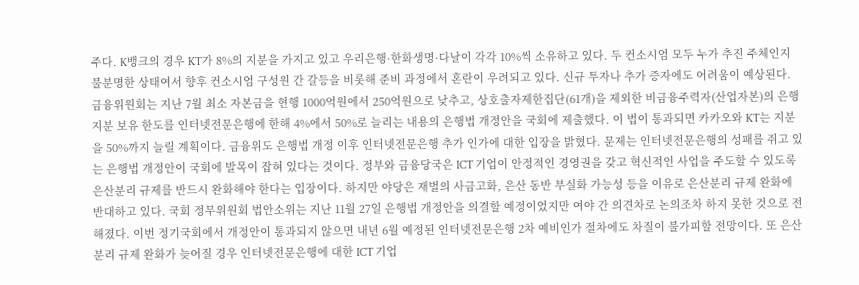주다. K뱅크의 경우 KT가 8%의 지분을 가지고 있고 우리은행·한화생명·다날이 각각 10%씩 소유하고 있다. 두 컨소시엄 모두 누가 추진 주체인지 불분명한 상태여서 향후 컨소시엄 구성원 간 갈등을 비롯해 준비 과정에서 혼란이 우려되고 있다. 신규 투자나 추가 증자에도 어려움이 예상된다. 금융위원회는 지난 7월 최소 자본금을 현행 1000억원에서 250억원으로 낮추고, 상호출자제한집단(61개)을 제외한 비금융주력자(산업자본)의 은행 지분 보유 한도를 인터넷전문은행에 한해 4%에서 50%로 늘리는 내용의 은행법 개정안을 국회에 제출했다. 이 법이 통과되면 카카오와 KT는 지분을 50%까지 늘릴 계획이다. 금융위도 은행법 개정 이후 인터넷전문은행 추가 인가에 대한 입장을 밝혔다. 문제는 인터넷전문은행의 성패를 쥐고 있는 은행법 개정안이 국회에 발목이 잡혀 있다는 것이다. 정부와 금융당국은 ICT 기업이 안정적인 경영권을 갖고 혁신적인 사업을 주도할 수 있도록 은산분리 규제를 반드시 완화해야 한다는 입장이다. 하지만 야당은 재벌의 사금고화, 은산 동반 부실화 가능성 등을 이유로 은산분리 규제 완화에 반대하고 있다. 국회 정무위원회 법안소위는 지난 11월 27일 은행법 개정안을 의결할 예정이었지만 여야 간 의견차로 논의조차 하지 못한 것으로 전해졌다. 이번 정기국회에서 개정안이 통과되지 않으면 내년 6월 예정된 인터넷전문은행 2차 예비인가 절차에도 차질이 불가피할 전망이다. 또 은산분리 규제 완화가 늦어질 경우 인터넷전문은행에 대한 ICT 기업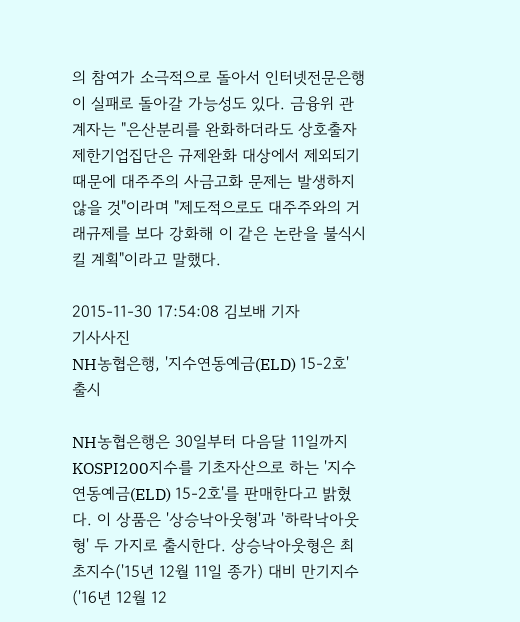의 참여가 소극적으로 돌아서 인터넷전문은행이 실패로 돌아갈 가능성도 있다. 금융위 관계자는 "은산분리를 완화하더라도 상호출자제한기업집단은 규제완화 대상에서 제외되기 때문에 대주주의 사금고화 문제는 발생하지 않을 것"이라며 "제도적으로도 대주주와의 거래규제를 보다 강화해 이 같은 논란을 불식시킬 계획"이라고 말했다.

2015-11-30 17:54:08 김보배 기자
기사사진
NH농협은행, '지수연동예금(ELD) 15-2호' 출시

NH농협은행은 30일부터 다음달 11일까지 KOSPI200지수를 기초자산으로 하는 '지수연동예금(ELD) 15-2호'를 판매한다고 밝혔다. 이 상품은 '상승낙아웃형'과 '하락낙아웃형' 두 가지로 출시한다. 상승낙아웃형은 최초지수('15년 12월 11일 종가) 대비 만기지수('16년 12월 12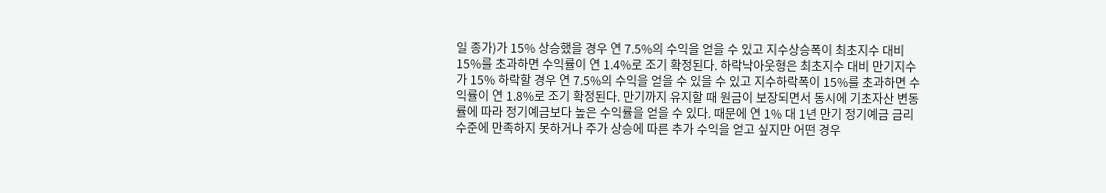일 종가)가 15% 상승했을 경우 연 7.5%의 수익을 얻을 수 있고 지수상승폭이 최초지수 대비 15%를 초과하면 수익률이 연 1.4%로 조기 확정된다. 하락낙아웃형은 최초지수 대비 만기지수가 15% 하락할 경우 연 7.5%의 수익을 얻을 수 있을 수 있고 지수하락폭이 15%를 초과하면 수익률이 연 1.8%로 조기 확정된다. 만기까지 유지할 때 원금이 보장되면서 동시에 기초자산 변동률에 따라 정기예금보다 높은 수익률을 얻을 수 있다. 때문에 연 1% 대 1년 만기 정기예금 금리 수준에 만족하지 못하거나 주가 상승에 따른 추가 수익을 얻고 싶지만 어떤 경우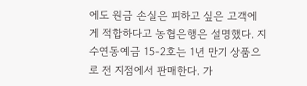에도 원금 손실은 피하고 싶은 고객에게 적합하다고 농협은행은 설명했다. 지수연동예금 15-2호는 1년 만기 상품으로 전 지점에서 판매한다. 가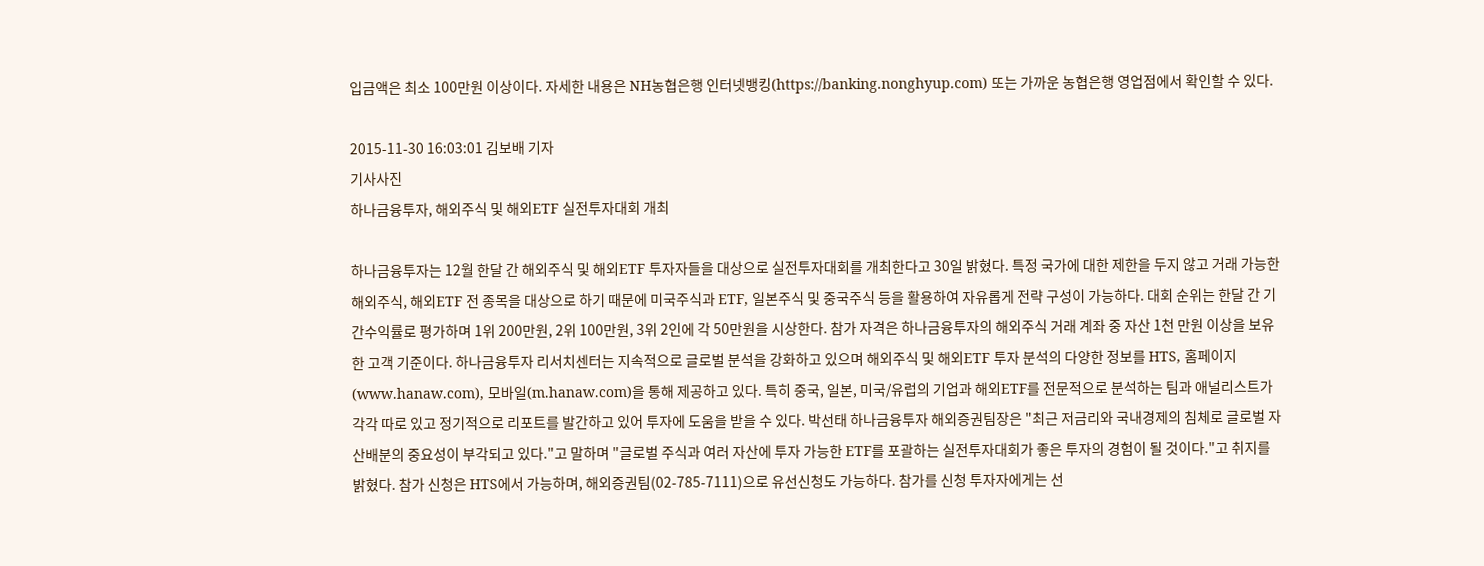입금액은 최소 100만원 이상이다. 자세한 내용은 NH농협은행 인터넷뱅킹(https://banking.nonghyup.com) 또는 가까운 농협은행 영업점에서 확인할 수 있다.

2015-11-30 16:03:01 김보배 기자
기사사진
하나금융투자, 해외주식 및 해외ETF 실전투자대회 개최

하나금융투자는 12월 한달 간 해외주식 및 해외ETF 투자자들을 대상으로 실전투자대회를 개최한다고 30일 밝혔다. 특정 국가에 대한 제한을 두지 않고 거래 가능한 해외주식, 해외ETF 전 종목을 대상으로 하기 때문에 미국주식과 ETF, 일본주식 및 중국주식 등을 활용하여 자유롭게 전략 구성이 가능하다. 대회 순위는 한달 간 기간수익률로 평가하며 1위 200만원, 2위 100만원, 3위 2인에 각 50만원을 시상한다. 참가 자격은 하나금융투자의 해외주식 거래 계좌 중 자산 1천 만원 이상을 보유한 고객 기준이다. 하나금융투자 리서치센터는 지속적으로 글로벌 분석을 강화하고 있으며 해외주식 및 해외ETF 투자 분석의 다양한 정보를 HTS, 홈페이지(www.hanaw.com), 모바일(m.hanaw.com)을 통해 제공하고 있다. 특히 중국, 일본, 미국/유럽의 기업과 해외ETF를 전문적으로 분석하는 팀과 애널리스트가 각각 따로 있고 정기적으로 리포트를 발간하고 있어 투자에 도움을 받을 수 있다. 박선태 하나금융투자 해외증권팀장은 "최근 저금리와 국내경제의 침체로 글로벌 자산배분의 중요성이 부각되고 있다."고 말하며 "글로벌 주식과 여러 자산에 투자 가능한 ETF를 포괄하는 실전투자대회가 좋은 투자의 경험이 될 것이다."고 취지를 밝혔다. 참가 신청은 HTS에서 가능하며, 해외증권팀(02-785-7111)으로 유선신청도 가능하다. 참가를 신청 투자자에게는 선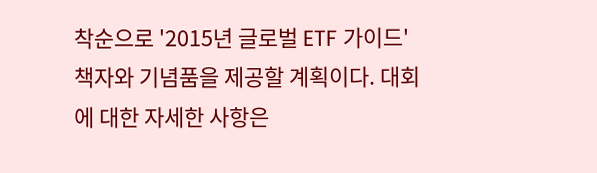착순으로 '2015년 글로벌 ETF 가이드' 책자와 기념품을 제공할 계획이다. 대회에 대한 자세한 사항은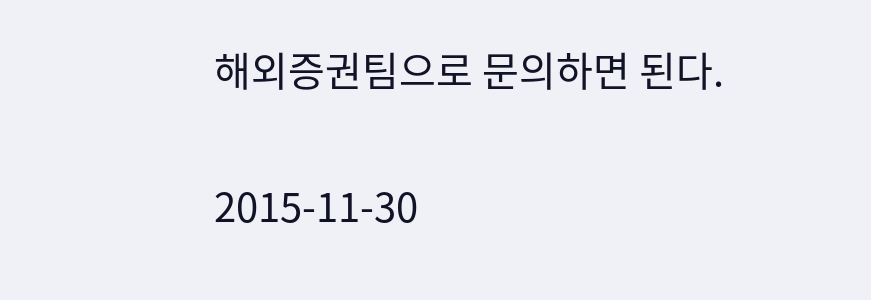해외증권팀으로 문의하면 된다.

2015-11-30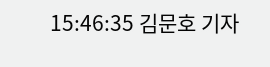15:46:35 김문호 기자